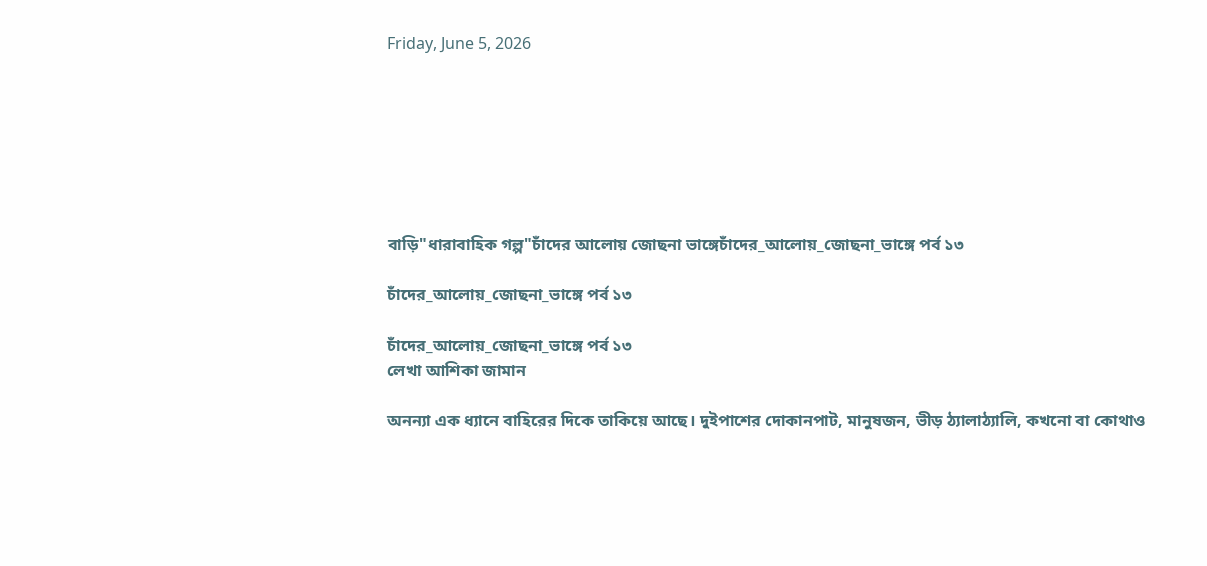Friday, June 5, 2026







বাড়ি"ধারাবাহিক গল্প"চাঁদের আলোয় জোছনা ভাঙ্গেচাঁদের_আলোয়_জোছনা_ভাঙ্গে পর্ব ১৩

চাঁদের_আলোয়_জোছনা_ভাঙ্গে পর্ব ১৩

চাঁদের_আলোয়_জোছনা_ভাঙ্গে পর্ব ১৩
লেখা আশিকা জামান

অনন্যা এক ধ্যানে বাহিরের দিকে তাকিয়ে আছে। দুইপাশের দোকানপাট, মানুষজন, ভীড় ঠ্যালাঠ্যালি, কখনো বা কোথাও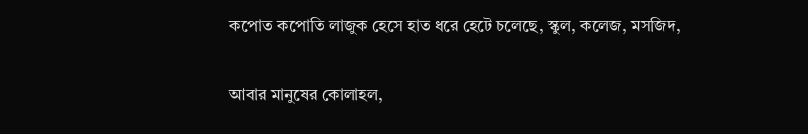কপোত কপোতি লাজুক হেসে হাত ধরে হেটে চলেছে, স্কুল, কলেজ, মসজিদ,

আবার মানুষের কোলাহল,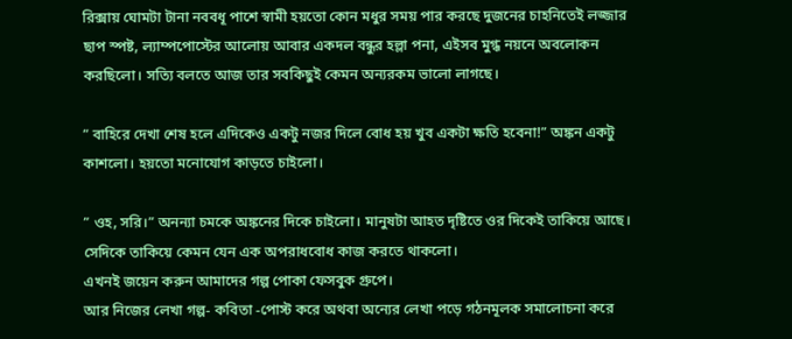রিক্সায় ঘোমটা টানা নববধূ পাশে স্বামী হয়তো কোন মধুর সময় পার করছে দুজনের চাহনিতেই লজ্জার ছাপ স্পষ্ট, ল্যাম্পপোস্টের আলোয় আবার একদল বন্ধুর হল্লা পনা, এইসব মুগ্ধ নয়নে অবলোকন করছিলো। সত্যি বলতে আজ তার সবকিছুই কেমন অন্যরকম ভালো লাগছে।

” বাহিরে দেখা শেষ হলে এদিকেও একটু নজর দিলে বোধ হয় খুব একটা ক্ষতি হবেনা!” অঙ্কন একটু কাশলো। হয়তো মনোযোগ কাড়তে চাইলো।

” ওহ, সরি।” অনন্যা চমকে অঙ্কনের দিকে চাইলো। মানুষটা আহত দৃষ্টিতে ওর দিকেই তাকিয়ে আছে। সেদিকে তাকিয়ে কেমন যেন এক অপরাধবোধ কাজ করতে থাকলো।
এখনই জয়েন করুন আমাদের গল্প পোকা ফেসবুক গ্রুপে।
আর নিজের লেখা গল্প- কবিতা -পোস্ট করে অথবা অন্যের লেখা পড়ে গঠনমূলক সমালোচনা করে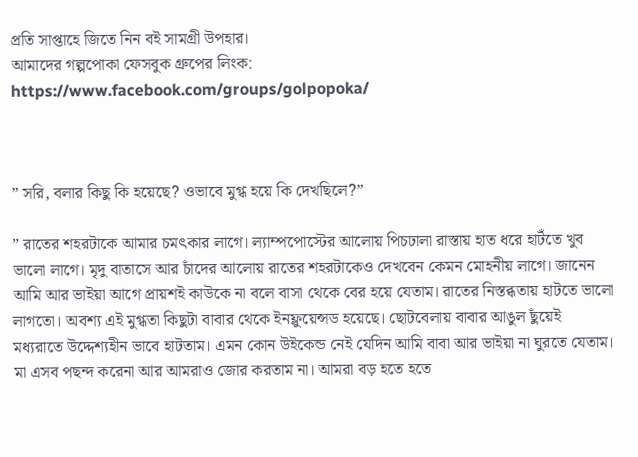প্রতি সাপ্তাহে জিতে নিন বই সামগ্রী উপহার।
আমাদের গল্পপোকা ফেসবুক গ্রুপের লিংক: https://www.facebook.com/groups/golpopoka/



” সরি, বলার কিছু কি হয়েছে? ওভাবে মুগ্ধ হয়ে কি দেখছিলে?”

” রাতের শহরটাকে আমার চমৎকার লাগে। ল্যাম্পপোস্টের আলোয় পিচঢালা রাস্তায় হাত ধরে হাটঁতে খুব ভালো লাগে। মৃদু বাতাসে আর চাঁদের আলোয় রাতের শহরটাকেও দেখবেন কেমন মোহনীয় লাগে। জানেন আমি আর ভাইয়া আগে প্রায়শই কাউকে না বলে বাসা থেকে বের হয়ে যেতাম। রাতের নিস্তব্ধতায় হাটতে ভালো লাগতো। অবশ্য এই মুগ্ধতা কিছুটা বাবার থেকে ইনফ্লুয়েন্সড হয়েছে। ছোটবেলায় বাবার আঙুল ছুঁয়েই মধ্যরাতে উদ্দেশ্যহীন ভাবে হাটতাম। এমন কোন উইকেন্ড নেই যেদিন আমি বাবা আর ভাইয়া না ঘুরতে যেতাম। মা এসব পছন্দ করেনা আর আমরাও জোর করতাম না। আমরা বড় হতে হতে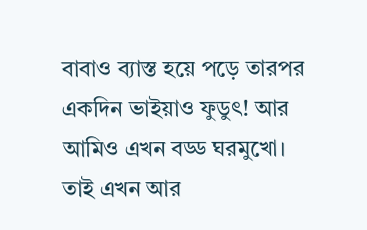বাবাও ব্যাস্ত হয়ে পড়ে তারপর একদিন ভাইয়াও ফুডুৎ! আর আমিও এখন বড্ড ঘরমুখো। তাই এখন আর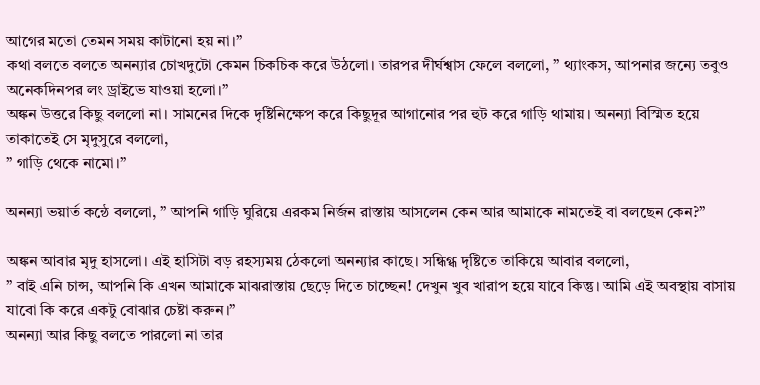আগের মতো তেমন সময় কাটানো হয় না।”
কথা বলতে বলতে অনন্যার চোখদুটো কেমন চিকচিক করে উঠলো। তারপর দীর্ঘশ্বাস ফেলে বললো, ” থ্যাংকস, আপনার জন্যে তবুও অনেকদিনপর লং ড্রাইভে যাওয়া হলো।”
অঙ্কন উত্তরে কিছু বললো না। সামনের দিকে দৃষ্টিনিক্ষেপ করে কিছুদূর আগানোর পর হুট করে গাড়ি থামায়। অনন্যা বিস্মিত হয়ে তাকাতেই সে মৃদুসুরে বললো,
” গাড়ি থেকে নামো।”

অনন্যা ভয়ার্ত কন্ঠে বললো, ” আপনি গাড়ি ঘুরিয়ে এরকম নির্জন রাস্তায় আসলেন কেন আর আমাকে নামতেই বা বলছেন কেন?”

অঙ্কন আবার মৃদু হাসলো। এই হাসিটা বড় রহস্যময় ঠেকলো অনন্যার কাছে। সন্ধিগ্ধ দৃষ্টিতে তাকিয়ে আবার বললো,
” বাই এনি চান্স, আপনি কি এখন আমাকে মাঝরাস্তায় ছেড়ে দিতে চাচ্ছেন! দেখুন খুব খারাপ হয়ে যাবে কিন্তু। আমি এই অবস্থায় বাসায় যাবো কি করে একটু বোঝার চেষ্টা করুন।”
অনন্যা আর কিছু বলতে পারলো না তার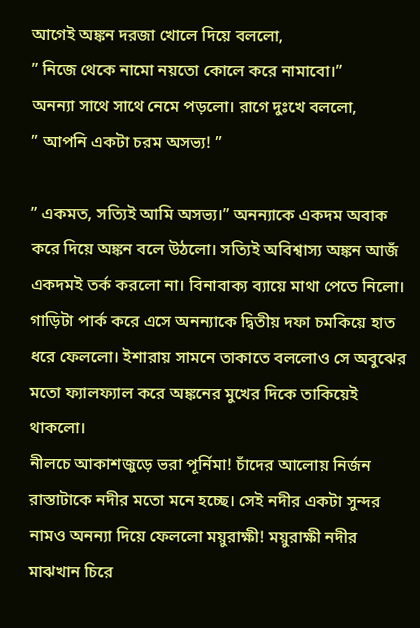আগেই অঙ্কন দরজা খোলে দিয়ে বললো,
” নিজে থেকে নামো নয়তো কোলে করে নামাবো।”
অনন্যা সাথে সাথে নেমে পড়লো। রাগে দুঃখে বললো,
” আপনি একটা চরম অসভ্য! ”

” একমত, সত্যিই আমি অসভ্য।” অনন্যাকে একদম অবাক করে দিয়ে অঙ্কন বলে উঠলো। সত্যিই অবিশ্বাস্য অঙ্কন আজঁ একদমই তর্ক করলো না। বিনাবাক্য ব্যায়ে মাথা পেতে নিলো।
গাড়িটা পার্ক করে এসে অনন্যাকে দ্বিতীয় দফা চমকিয়ে হাত ধরে ফেললো। ইশারায় সামনে তাকাতে বললোও সে অবুঝের মতো ফ্যালফ্যাল করে অঙ্কনের মুখের দিকে তাকিয়েই থাকলো।
নীলচে আকাশজুড়ে ভরা পূর্নিমা! চাঁদের আলোয় নির্জন রাস্তাটাকে নদীর মতো মনে হচ্ছে। সেই নদীর একটা সুন্দর নামও অনন্যা দিয়ে ফেললো ময়ুরাক্ষী! ময়ুরাক্ষী নদীর মাঝখান চিরে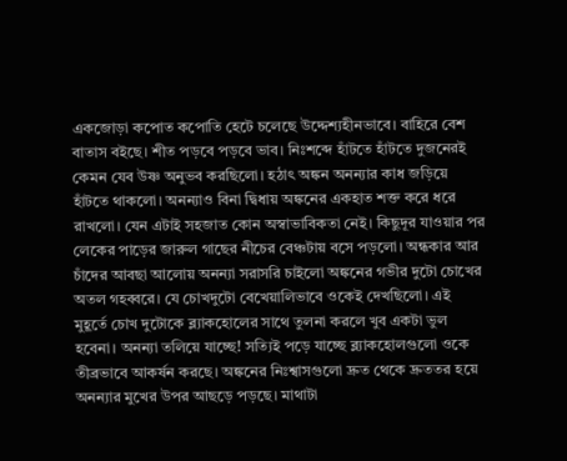একজোড়া কপোত কপোতি হেটে চলেছে উদ্দেশ্যহীনভাবে। বাহিরে বেশ বাতাস বইছে। শীত পড়বে পড়বে ভাব। নিঃশব্দে হাঁটতে হাঁটতে দুজনেরই কেমন যেব উষ্ণ অনুভব করছিলো। হঠাৎ অঙ্কন অনন্যার কাধ জড়িয়ে হাঁটতে থাকলো। অনন্যাও বিনা দ্বিধায় অঙ্কনের একহাত শক্ত করে ধরে রাখলো। যেন এটাই সহজাত কোন অস্বাভাবিকতা নেই। কিছুদূর যাওয়ার পর লেকের পাড়ের জারুল গাছের নীচের বেঞ্চটায় বসে পড়লো। অন্ধকার আর চাঁদের আবছা আলোয় অনন্যা সরাসরি চাইলো অঙ্কনের গভীর দুটো চোখের অতল গহব্বরে। যে চোখদুটো বেখেয়ালিভাবে ওকেই দেখছিলো। এই মুহূর্তে চোখ দুটোকে ব্ল্যাকহোলের সাথে তুলনা করলে খুব একটা ভুল হবেনা। অনন্যা তলিয়ে যাচ্ছে! সত্যিই পড়ে যাচ্ছে ব্ল্যাকহোলগুলো ওকে তীব্রভাবে আকর্ষন করছে। অঙ্কনের নিঃশ্বাসগুলো দ্রুত থেকে দ্রুততর হয়ে অনন্যার মুখের উপর আছড়ে পড়ছে। মাথাটা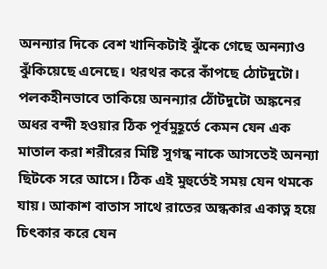অনন্যার দিকে বেশ খানিকটাই ঝুঁকে গেছে অনন্যাও ঝুঁকিয়েছে এনেছে। থরথর করে কাঁপছে ঠোটদুটো। পলকহীনভাবে তাকিয়ে অনন্যার ঠোঁটদুটো অঙ্কনের অধর বন্দী হওয়ার ঠিক পূর্বমুহূর্তে কেমন যেন এক মাতাল করা শরীরের মিষ্টি সুগন্ধ নাকে আসতেই অনন্যা ছিটকে সরে আসে। ঠিক এই মুহুর্তেই সময় যেন থমকে যায়। আকাশ বাতাস সাথে রাতের অন্ধকার একাত্ন হয়ে চিৎকার করে যেন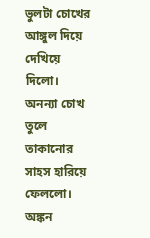ভুলটা চোখের আঙ্গুল দিয়ে দেখিয়ে দিলো। অনন্যা চোখ তুলে তাকানোর সাহস হারিয়ে ফেললো। অঙ্কন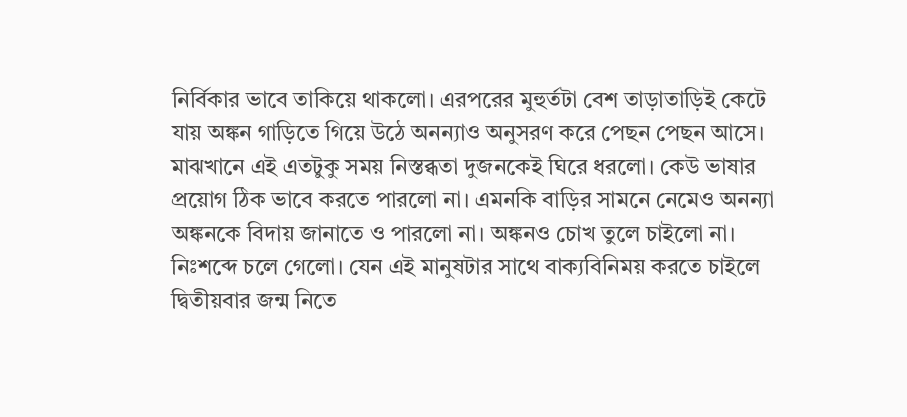নির্বিকার ভাবে তাকিয়ে থাকলো। এরপরের মুহুর্তটা বেশ তাড়াতাড়িই কেটে যায় অঙ্কন গাড়িতে গিয়ে উঠে অনন্যাও অনুসরণ করে পেছন পেছন আসে। মাঝখানে এই এতটুকু সময় নিস্তব্ধতা দুজনকেই ঘিরে ধরলো। কেউ ভাষার প্রয়োগ ঠিক ভাবে করতে পারলো না। এমনকি বাড়ির সামনে নেমেও অনন্যা অঙ্কনকে বিদায় জানাতে ও পারলো না। অঙ্কনও চোখ তুলে চাইলো না। নিঃশব্দে চলে গেলো। যেন এই মানুষটার সাথে বাক্যবিনিময় করতে চাইলে দ্বিতীয়বার জন্ম নিতে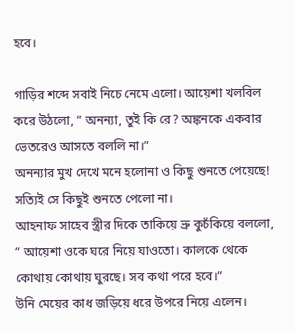হবে।

গাড়ির শব্দে সবাই নিচে নেমে এলো। আয়েশা খলবিল করে উঠলো, ” অনন্যা, তুই কি রে? অঙ্কনকে একবার ভেতরেও আসতে বললি না।”
অনন্যার মুখ দেখে মনে হলোনা ও কিছু শুনতে পেয়েছে! সত্যিই সে কিছুই শুনতে পেলো না।
আহনাফ সাহেব স্ত্রীর দিকে তাকিয়ে ভ্রু কুচঁকিয়ে বললো, ” আয়েশা ওকে ঘরে নিয়ে যাওতো। কালকে থেকে কোথায় কোথায় ঘুরছে। সব কথা পরে হবে।”
উনি মেয়ের কাধ জড়িয়ে ধরে উপরে নিয়ে এলেন।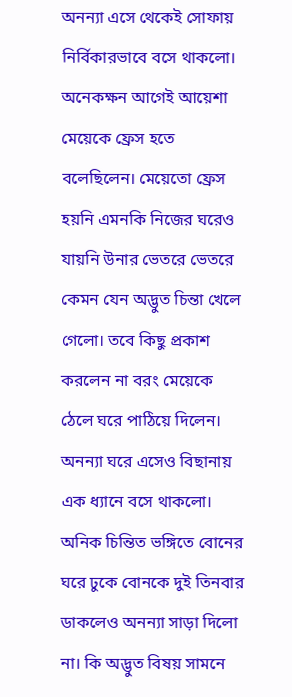অনন্যা এসে থেকেই সোফায় নির্বিকারভাবে বসে থাকলো। অনেকক্ষন আগেই আয়েশা মেয়েকে ফ্রেস হতে বলেছিলেন। মেয়েতো ফ্রেস হয়নি এমনকি নিজের ঘরেও যায়নি উনার ভেতরে ভেতরে কেমন যেন অদ্ভুত চিন্তা খেলে গেলো। তবে কিছু প্রকাশ করলেন না বরং মেয়েকে ঠেলে ঘরে পাঠিয়ে দিলেন।
অনন্যা ঘরে এসেও বিছানায় এক ধ্যানে বসে থাকলো। অনিক চিন্তিত ভঙ্গিতে বোনের ঘরে ঢুকে বোনকে দুই তিনবার ডাকলেও অনন্যা সাড়া দিলো না। কি অদ্ভুত বিষয় সামনে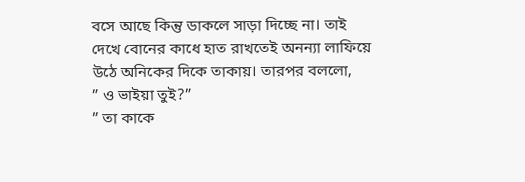বসে আছে কিন্তু ডাকলে সাড়া দিচ্ছে না। তাই দেখে বোনের কাধে হাত রাখতেই অনন্যা লাফিয়ে উঠে অনিকের দিকে তাকায়। তারপর বললো,
” ও ভাইয়া তুই?”
” তা কাকে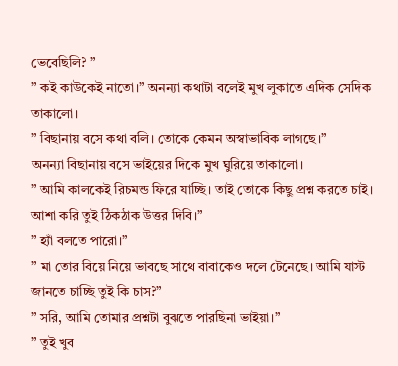ভেবেছিলি? ”
” কই কাউকেই নাতো।” অনন্যা কথাটা বলেই মুখ লুকাতে এদিক সেদিক তাকালো।
” বিছানায় বসে কথা বলি। তোকে কেমন অস্বাভাবিক লাগছে।”
অনন্যা বিছানায় বসে ভাইয়ের দিকে মুখ ঘুরিয়ে তাকালো।
” আমি কালকেই রিচমন্ড ফিরে যাচ্ছি। তাই তোকে কিছু প্রশ্ন করতে চাই। আশা করি তুই ঠিকঠাক উত্তর দিবি।”
” হ্যাঁ বলতে পারো।”
” মা তোর বিয়ে নিয়ে ভাবছে সাথে বাবাকেও দলে টেনেছে। আমি যাস্ট জানতে চাচ্ছি তুই কি চাস?”
” সরি, আমি তোমার প্রশ্নটা বুঝতে পারছিনা ভাইয়া।”
” তুই খুব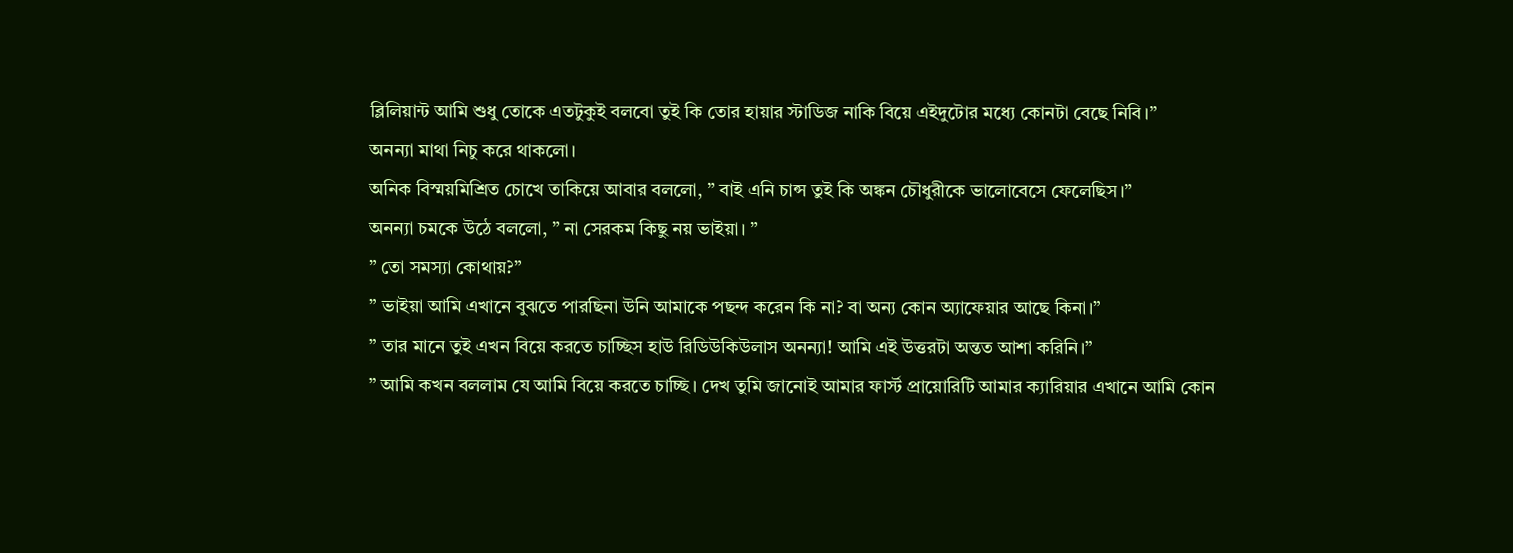ব্লিলিয়ান্ট আমি শুধু তোকে এতটুকুই বলবো তুই কি তোর হায়ার স্টাডিজ নাকি বিয়ে এইদুটোর মধ্যে কোনটা বেছে নিবি।”
অনন্যা মাথা নিচু করে থাকলো।
অনিক বিস্ময়মিশ্রিত চোখে তাকিয়ে আবার বললো, ” বাই এনি চান্স তুই কি অঙ্কন চৌধুরীকে ভালোবেসে ফেলেছিস।”
অনন্যা চমকে উঠে বললো, ” না সেরকম কিছু নয় ভাইয়া। ”
” তো সমস্যা কোথায়?”
” ভাইয়া আমি এখানে বুঝতে পারছিনা উনি আমাকে পছন্দ করেন কি না? বা অন্য কোন অ্যাফেয়ার আছে কিনা।”
” তার মানে তুই এখন বিয়ে করতে চাচ্ছিস হাউ রিডিউকিউলাস অনন্যা! আমি এই উত্তরটা অন্তত আশা করিনি।”
” আমি কখন বললাম যে আমি বিয়ে করতে চাচ্ছি। দেখ তুমি জানোই আমার ফার্স্ট প্রায়োরিটি আমার ক্যারিয়ার এখানে আমি কোন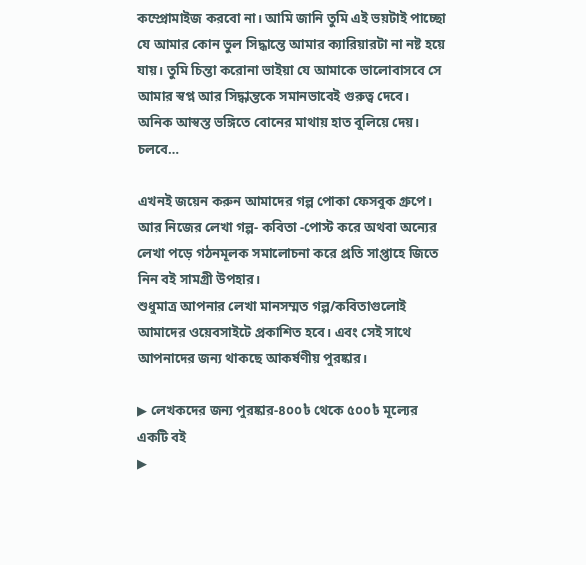কম্প্রোমাইজ করবো না। আমি জানি তুমি এই ভয়টাই পাচ্ছো যে আমার কোন ভুল সিদ্ধান্তে আমার ক্যারিয়ারটা না নষ্ট হয়ে যায়। তুমি চিন্তা করোনা ভাইয়া যে আমাকে ভালোবাসবে সে আমার স্বপ্ন আর সিদ্ধান্তকে সমানভাবেই গুরুত্ব দেবে।
অনিক আস্বস্ত ভঙ্গিতে বোনের মাথায় হাত বুলিয়ে দেয়।
চলবে…

এখনই জয়েন করুন আমাদের গল্প পোকা ফেসবুক গ্রুপে।
আর নিজের লেখা গল্প- কবিতা -পোস্ট করে অথবা অন্যের লেখা পড়ে গঠনমূলক সমালোচনা করে প্রতি সাপ্তাহে জিতে নিন বই সামগ্রী উপহার।
শুধুমাত্র আপনার লেখা মানসম্মত গল্প/কবিতাগুলোই আমাদের ওয়েবসাইটে প্রকাশিত হবে। এবং সেই সাথে আপনাদের জন্য থাকছে আকর্ষণীয় পুরষ্কার।

▶ লেখকদের জন্য পুরষ্কার-৪০০৳ থেকে ৫০০৳ মূল্যের একটি বই
▶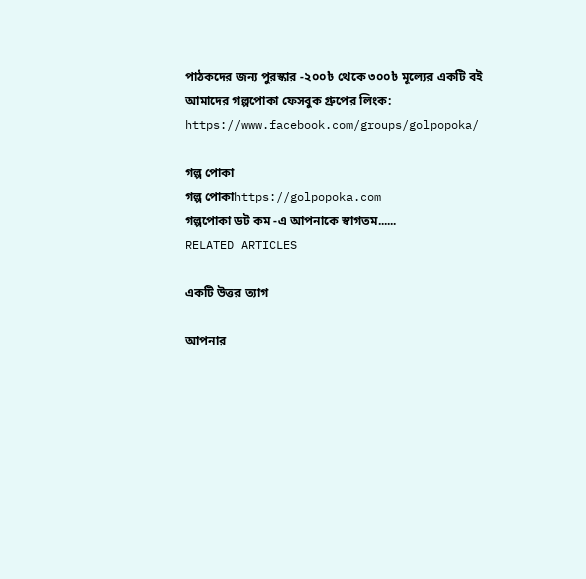পাঠকদের জন্য পুরস্কার -২০০৳ থেকে ৩০০৳ মূল্যের একটি বই
আমাদের গল্পপোকা ফেসবুক গ্রুপের লিংক:
https://www.facebook.com/groups/golpopoka/

গল্প পোকা
গল্প পোকাhttps://golpopoka.com
গল্পপোকা ডট কম -এ আপনাকে স্বাগতম......
RELATED ARTICLES

একটি উত্তর ত্যাগ

আপনার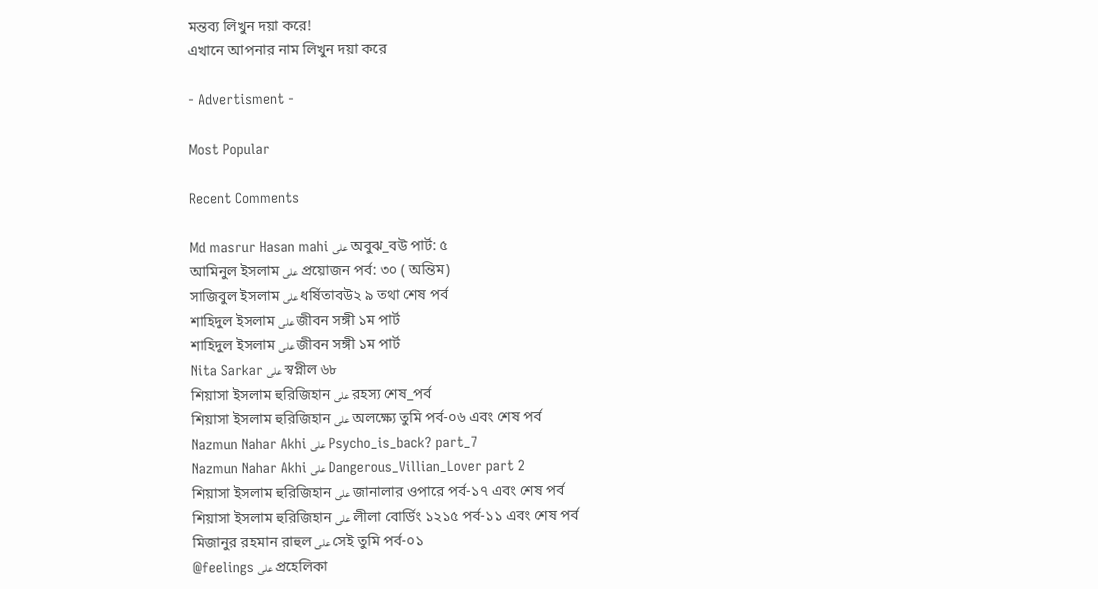মন্তব্য লিখুন দয়া করে!
এখানে আপনার নাম লিখুন দয়া করে

- Advertisment -

Most Popular

Recent Comments

Md masrur Hasan mahi على অবুঝ_বউ পার্ট: ৫
আমিনুল ইসলাম على প্রয়োজন পর্ব: ৩০ ( অন্তিম)
সাজিবুল ইসলাম على ধর্ষিতাবউ২ ৯ তথা শেষ পর্ব
শাহিদুল ইসলাম على জীবন সঙ্গী ১ম পার্ট
শাহিদুল ইসলাম على জীবন সঙ্গী ১ম পার্ট
Nita Sarkar على স্বপ্নীল ৬৮
শিয়াসা ইসলাম হুরিজিহান على রহস্য শেষ_পর্ব
শিয়াসা ইসলাম হুরিজিহান على অলক্ষ্যে তুমি পর্ব-০৬ এবং শেষ পর্ব
Nazmun Nahar Akhi على Psycho_is_back? part_7
Nazmun Nahar Akhi على Dangerous_Villian_Lover part 2
শিয়াসা ইসলাম হুরিজিহান على জানালার ওপারে পর্ব-১৭ এবং শেষ পর্ব
শিয়াসা ইসলাম হুরিজিহান على লীলা বোর্ডিং ১২১৫ পর্ব-১১ এবং শেষ পর্ব
মিজানুর রহমান রাহুল على সেই তুমি পর্ব-০১
@feelings على প্রহেলিকা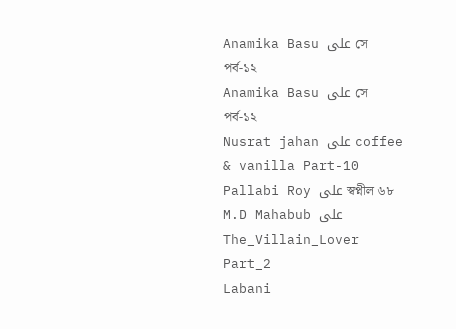Anamika Basu على সে পর্ব-১২
Anamika Basu على সে পর্ব-১২
Nusrat jahan على coffee & vanilla Part-10
Pallabi Roy على স্বপ্নীল ৬৮
M.D Mahabub على The_Villain_Lover Part_2
Labani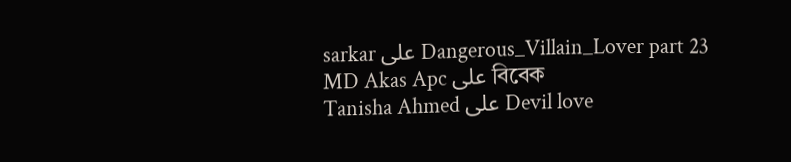sarkar على Dangerous_Villain_Lover part 23
MD Akas Apc على বিবেক
Tanisha Ahmed على Devil love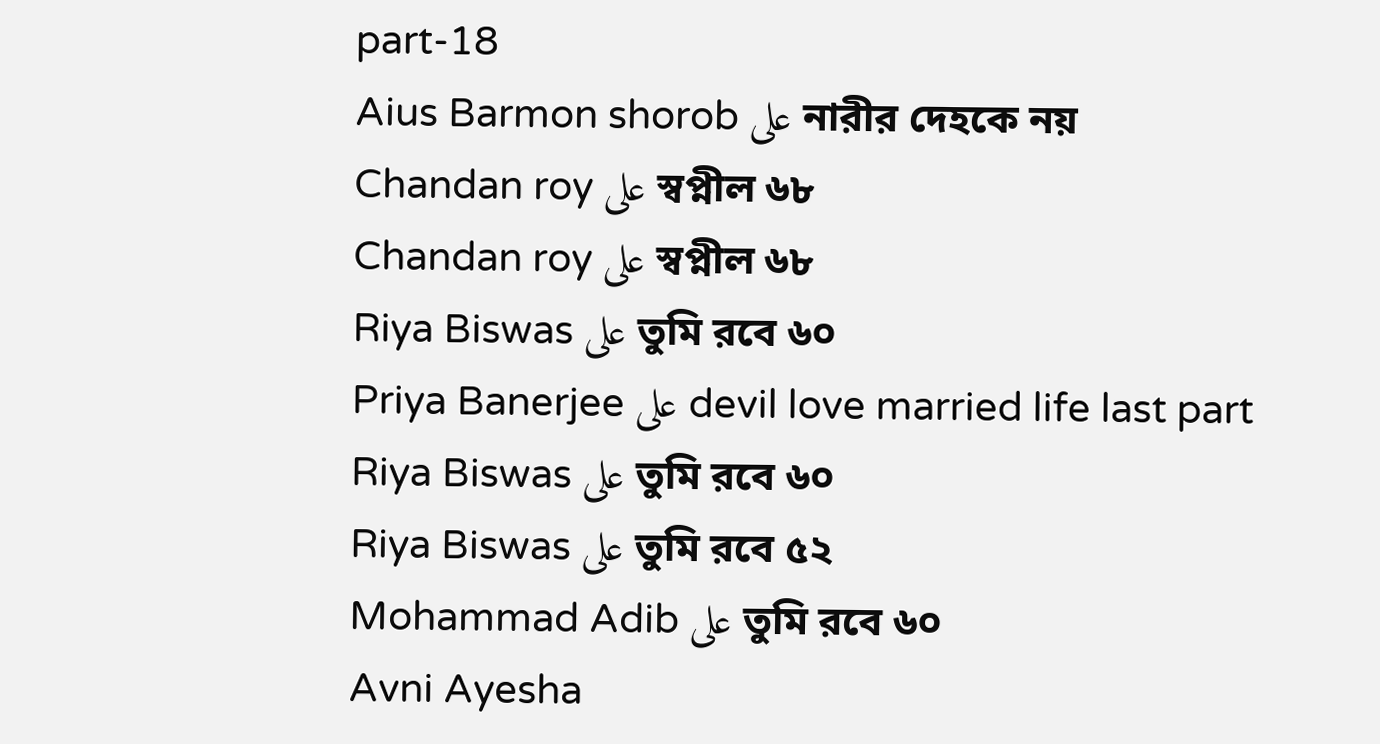part-18
Aius Barmon shorob على নারীর দেহকে নয়
Chandan roy على স্বপ্নীল ৬৮
Chandan roy على স্বপ্নীল ৬৮
Riya Biswas على তুমি রবে ৬০
Priya Banerjee على devil love married life last part
Riya Biswas على তুমি রবে ৬০
Riya Biswas على তুমি রবে ৫২
Mohammad Adib على তুমি রবে ৬০
Avni Ayesha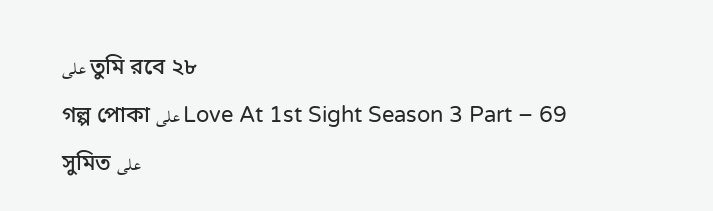على তুমি রবে ২৮
গল্প পোকা على Love At 1st Sight Season 3 Part – 69
সুমিত على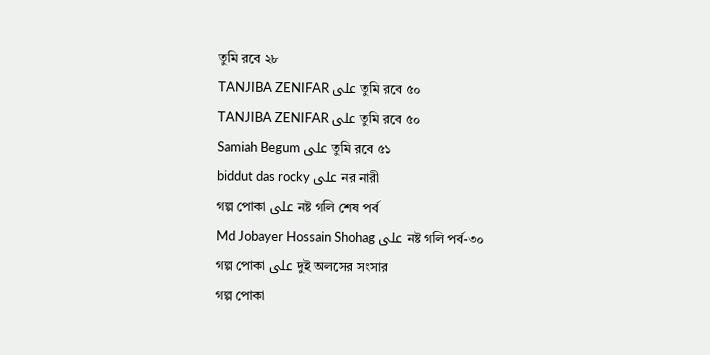তুমি রবে ২৮
TANJIBA ZENIFAR على তুমি রবে ৫০
TANJIBA ZENIFAR على তুমি রবে ৫০
Samiah Begum على তুমি রবে ৫১
biddut das rocky على নর নারী
গল্প পোকা على নষ্ট গলি শেষ পর্ব
Md Jobayer Hossain Shohag على নষ্ট গলি পর্ব-৩০
গল্প পোকা على দুই অলসের সংসার
গল্প পোকা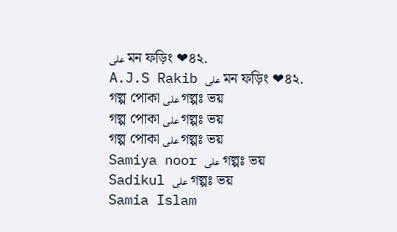على মন ফড়িং ❤৪২.
A.J.S Rakib على মন ফড়িং ❤৪২.
গল্প পোকা على গল্পঃ ভয়
গল্প পোকা على গল্পঃ ভয়
গল্প পোকা على গল্পঃ ভয়
Samiya noor على গল্পঃ ভয়
Sadikul على গল্পঃ ভয়
Samia Islam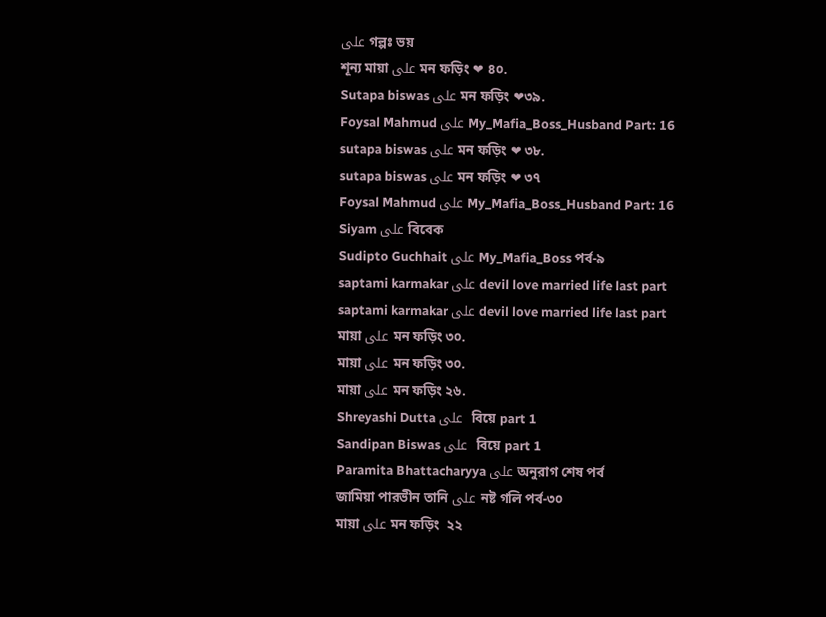على গল্পঃ ভয়
শূন্য মায়া على মন ফড়িং ❤ ৪০.
Sutapa biswas على মন ফড়িং ❤৩৯.
Foysal Mahmud على My_Mafia_Boss_Husband Part: 16
sutapa biswas على মন ফড়িং ❤ ৩৮.
sutapa biswas على মন ফড়িং ❤ ৩৭
Foysal Mahmud على My_Mafia_Boss_Husband Part: 16
Siyam على বিবেক
Sudipto Guchhait على My_Mafia_Boss পর্ব-৯
saptami karmakar على devil love married life last part
saptami karmakar على devil love married life last part
মায়া على মন ফড়িং ৩০.
মায়া على মন ফড়িং ৩০.
মায়া على মন ফড়িং ২৬.
Shreyashi Dutta على  বিয়ে part 1
Sandipan Biswas على  বিয়ে part 1
Paramita Bhattacharyya على অনুরাগ শেষ পর্ব
জামিয়া পারভীন তানি على নষ্ট গলি পর্ব-৩০
মায়া على মন ফড়িং  ২২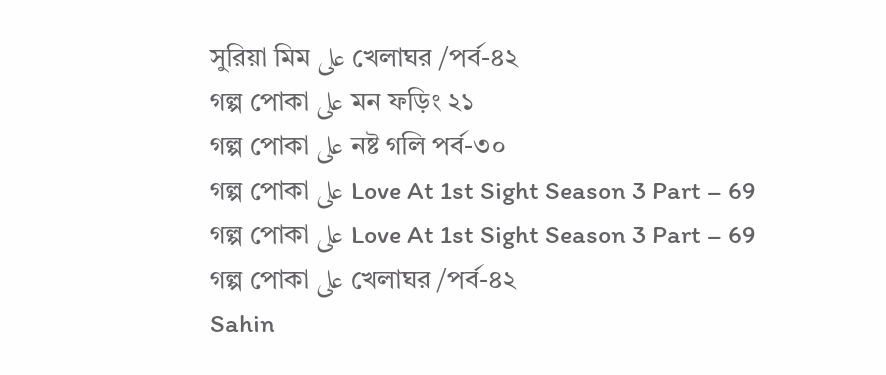সুরিয়া মিম على খেলাঘর /পর্ব-৪২
গল্প পোকা على মন ফড়িং ২১
গল্প পোকা على নষ্ট গলি পর্ব-৩০
গল্প পোকা على Love At 1st Sight Season 3 Part – 69
গল্প পোকা على Love At 1st Sight Season 3 Part – 69
গল্প পোকা على খেলাঘর /পর্ব-৪২
Sahin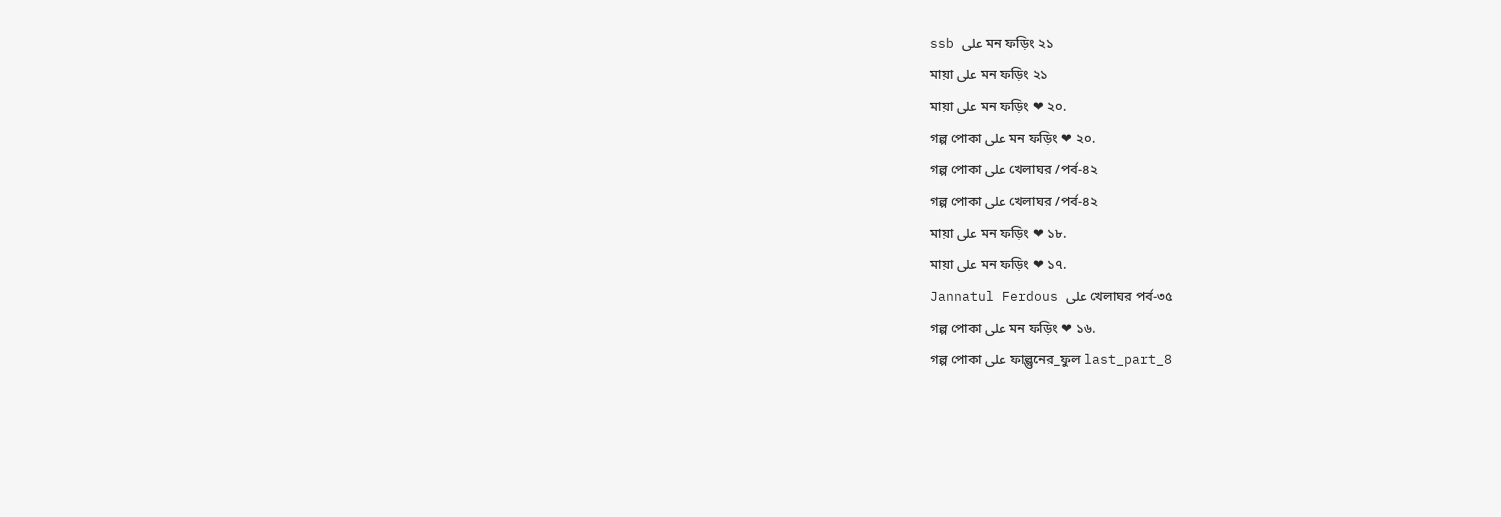ssb على মন ফড়িং ২১
মায়া على মন ফড়িং ২১
মায়া على মন ফড়িং ❤ ২০.
গল্প পোকা على মন ফড়িং ❤ ২০.
গল্প পোকা على খেলাঘর /পর্ব-৪২
গল্প পোকা على খেলাঘর /পর্ব-৪২
মায়া على মন ফড়িং ❤ ১৮.
মায়া على মন ফড়িং ❤ ১৭.
Jannatul Ferdous على খেলাঘর পর্ব-৩৫
গল্প পোকা على মন ফড়িং ❤ ১৬.
গল্প পোকা على ফাল্গুনের_ফুল last_part_8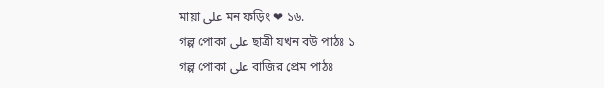মায়া على মন ফড়িং ❤ ১৬.
গল্প পোকা على ছাত্রী যখন বউ পাঠঃ ১
গল্প পোকা على বাজির প্রেম পাঠঃ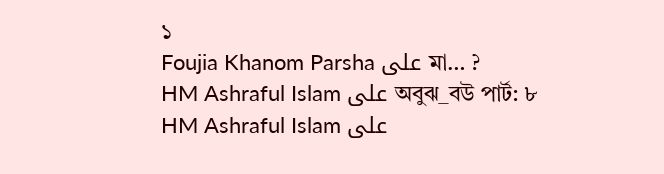১
Foujia Khanom Parsha على মা… ?
HM Ashraful Islam على অবুঝ_বউ পার্ট: ৮
HM Ashraful Islam على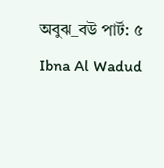অবুঝ_বউ পার্ট: ৫
Ibna Al Wadud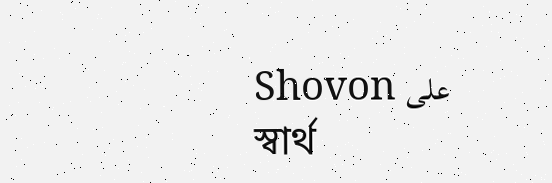Shovon على স্বার্থ